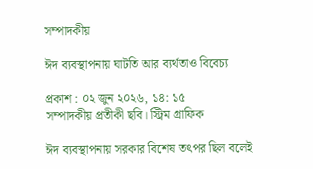সম্পাদকীয়

ঈদ ব্যবস্থাপনায় ঘাটতি আর ব্যর্থতাও বিবেচ্য

প্রকাশ : ০২ জুন ২০২৬, ১৪: ১৫
সম্পাদকীয় প্রতীকী ছবি। স্ট্রিম গ্রাফিক

ঈদ ব্যবস্থাপনায় সরকার বিশেষ তৎপর ছিল বলেই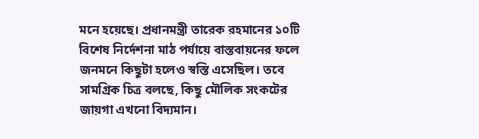মনে হয়েছে। প্রধানমন্ত্রী তারেক রহমানের ১০টি বিশেষ নির্দেশনা মাঠ পর্যায়ে বাস্তবায়নের ফলে জনমনে কিছুটা হলেও স্বস্তি এসেছিল। তবে সামগ্রিক চিত্র বলছে, কিছু মৌলিক সংকটের জায়গা এখনো বিদ্যমান।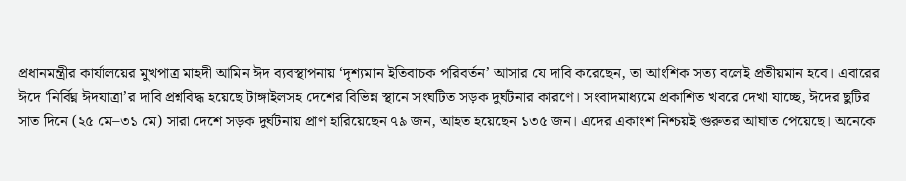প্রধানমন্ত্রীর কার্যালয়ের মুখপাত্র মাহদী আমিন ঈদ ব্যবস্থাপনায় ‘দৃশ্যমান ইতিবাচক পরিবর্তন’ আসার যে দাবি করেছেন, তা আংশিক সত্য বলেই প্রতীয়মান হবে। এবারের ঈদে ‘নির্বিঘ্ন ঈদযাত্রা’র দাবি প্রশ্নবিদ্ধ হয়েছে টাঙ্গাইলসহ দেশের বিভিন্ন স্থানে সংঘটিত সড়ক দুর্ঘটনার কারণে। সংবাদমাধ্যমে প্রকাশিত খবরে দেখা যাচ্ছে, ঈদের ছুটির সাত দিনে (২৫ মে–৩১ মে) সারা দেশে সড়ক দুর্ঘটনায় প্রাণ হারিয়েছেন ৭৯ জন, আহত হয়েছেন ১৩৫ জন। এদের একাংশ নিশ্চয়ই গুরুতর আঘাত পেয়েছে। অনেকে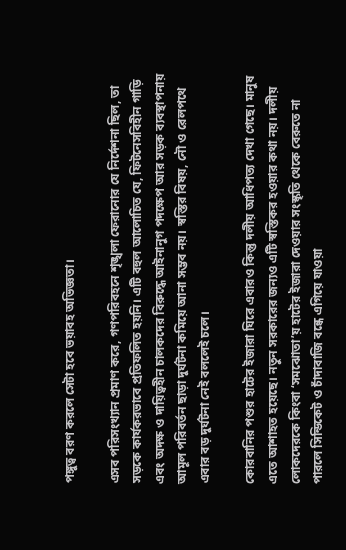পঙ্গুত্ব বরণ করলে সেটা হবে ভয়াবহ অভিজ্ঞতা।

এসব পরিসংখ্যান প্রমাণ করে, গণপরিবহনে শৃঙ্খলা ফেরানোর যে নির্দেশনা ছিল, তা সড়কে কার্যকরভাবে প্রতিফলিত হয়নি। এটি বহুল আলোচিত যে, ফিটনেসবিহীন গাড়ি এবং অদক্ষ ও দায়িত্বহীন চালকদের বিরুদ্ধে আইনানুগ পদক্ষেপ আর সড়ক ব্যবস্থাপনায় আমূল পরিবর্তন ছাড়া দুর্ঘটনা কমিয়ে আনা সম্ভব নয়। স্বস্তির বিষয়, নৌ ও রেলপথে এবার বড় দুর্ঘটনা নেই বললেই চলে।

কোরবানির পশুর হাটের ইজারা ঘিরে এবারও কিন্তু দলীয় আধিপত্য দেখা গেছে। মানুষ এতে আশাহত হয়েছে। নতুন সরকারের জন্যও এটি স্বস্তিকর হওয়ার কথা নয়। দলীয় লোকদেরকে কিংবা ‘সমঝোতা’য় হাটের ইজারা দেওয়ার সংস্কৃতি থেকে বেরুতে না পারলে সিন্ডিকেট ও চাঁদাবাজি বন্ধে এগিয়ে যাওয়া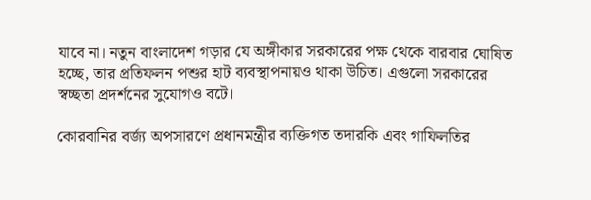যাবে না। নতুন বাংলাদেশ গড়ার যে অঙ্গীকার সরকারের পক্ষ থেকে বারবার ঘোষিত হচ্ছে, তার প্রতিফলন পশুর হাট ব্যবস্থাপনায়ও থাকা উচিত। এগুলো সরকারের স্বচ্ছতা প্রদর্শনের সুযোগও বটে।

কোরবানির বর্জ্য অপসারণে প্রধানমন্ত্রীর ব্যক্তিগত তদারকি এবং গাফিলতির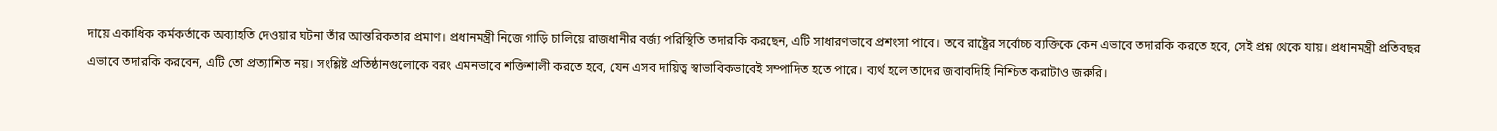দায়ে একাধিক কর্মকর্তাকে অব্যাহতি দেওয়ার ঘটনা তাঁর আন্তরিকতার প্রমাণ। প্রধানমন্ত্রী নিজে গাড়ি চালিয়ে রাজধানীর বর্জ্য পরিস্থিতি তদারকি করছেন, এটি সাধারণভাবে প্রশংসা পাবে। তবে রাষ্ট্রের সর্বোচ্চ ব্যক্তিকে কেন এভাবে তদারকি করতে হবে, সেই প্রশ্ন থেকে যায়। প্রধানমন্ত্রী প্রতিবছর এভাবে তদারকি করবেন, এটি তো প্রত্যাশিত নয়। সংশ্লিষ্ট প্রতিষ্ঠানগুলোকে বরং এমনভাবে শক্তিশালী করতে হবে, যেন এসব দায়িত্ব স্বাভাবিকভাবেই সম্পাদিত হতে পারে। ব্যর্থ হলে তাদের জবাবদিহি নিশ্চিত করাটাও জরুরি।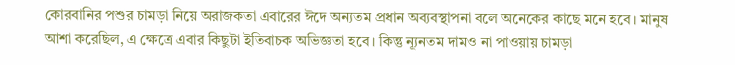কোরবানির পশুর চামড়া নিয়ে অরাজকতা এবারের ঈদে অন্যতম প্রধান অব্যবস্থাপনা বলে অনেকের কাছে মনে হবে। মানুষ আশা করেছিল, এ ক্ষেত্রে এবার কিছুটা ইতিবাচক অভিজ্ঞতা হবে। কিন্তু ন্যূনতম দামও না পাওয়ায় চামড়া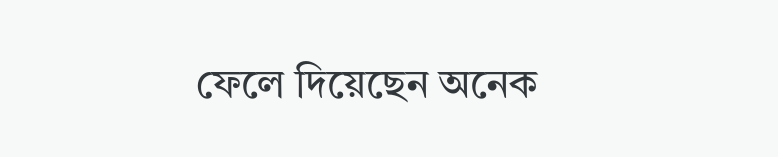ফেলে দিয়েছেন অনেক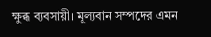ক্ষুব্ধ ব্যবসায়ী। মূল্যবান সম্পদের এমন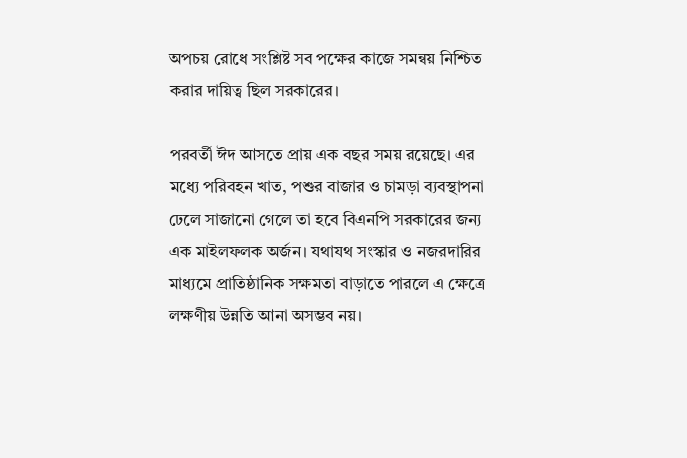অপচয় রোধে সংশ্লিষ্ট সব পক্ষের কাজে সমন্বয় নিশ্চিত করার দায়িত্ব ছিল সরকারের।

পরবর্তী ঈদ আসতে প্রায় এক বছর সময় রয়েছে। এর মধ্যে পরিবহন খাত, পশুর বাজার ও চামড়া ব্যবস্থাপনা ঢেলে সাজানো গেলে তা হবে বিএনপি সরকারের জন্য এক মাইলফলক অর্জন। যথাযথ সংস্কার ও নজরদারির মাধ্যমে প্রাতিষ্ঠানিক সক্ষমতা বাড়াতে পারলে এ ক্ষেত্রে লক্ষণীয় উন্নতি আনা অসম্ভব নয়।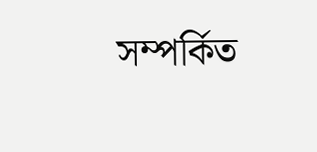সম্পর্কিত